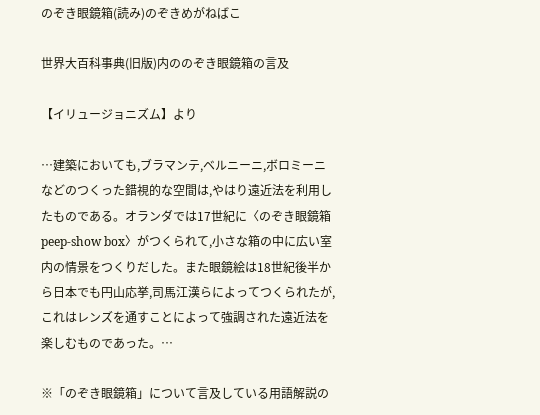のぞき眼鏡箱(読み)のぞきめがねばこ

世界大百科事典(旧版)内ののぞき眼鏡箱の言及

【イリュージョニズム】より

…建築においても,ブラマンテ,ベルニーニ,ボロミーニなどのつくった錯視的な空間は,やはり遠近法を利用したものである。オランダでは17世紀に〈のぞき眼鏡箱peep‐show box〉がつくられて,小さな箱の中に広い室内の情景をつくりだした。また眼鏡絵は18世紀後半から日本でも円山応挙,司馬江漢らによってつくられたが,これはレンズを通すことによって強調された遠近法を楽しむものであった。…

※「のぞき眼鏡箱」について言及している用語解説の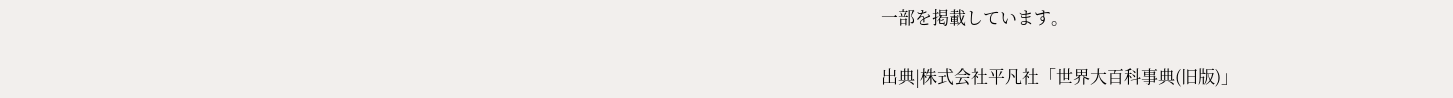一部を掲載しています。

出典|株式会社平凡社「世界大百科事典(旧版)」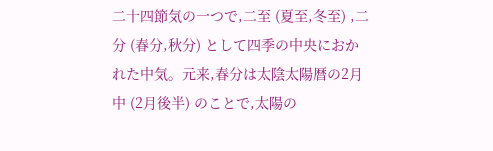二十四節気の一つで,二至 (夏至,冬至) ,二分 (春分,秋分) として四季の中央におかれた中気。元来,春分は太陰太陽暦の2月中 (2月後半) のことで,太陽の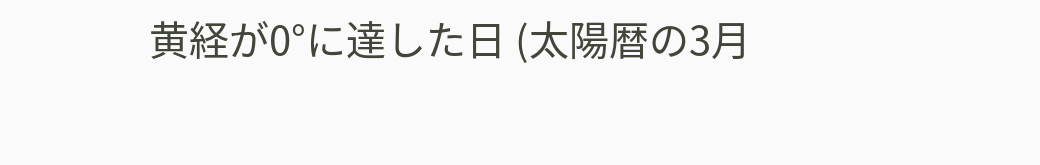黄経が0°に達した日 (太陽暦の3月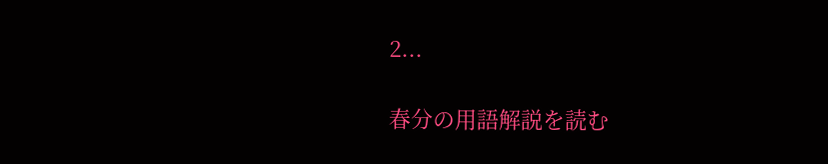2...

春分の用語解説を読む